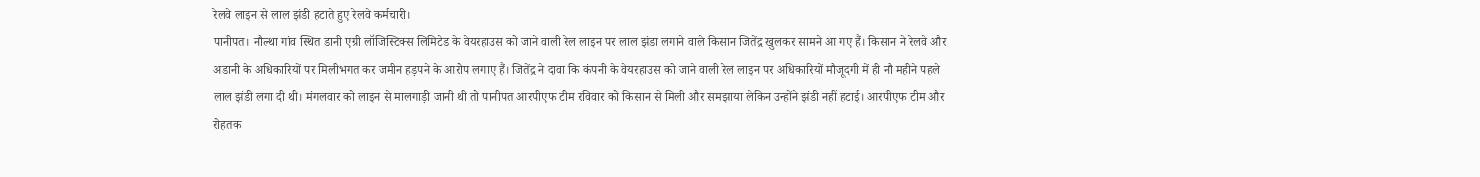रेलवे लाइन से लाल झंडी हटाते हुए रेलवे कर्मचारी।
पानीपत। नौल्था गांव स्थित डानी एग्री लॉजिस्टिक्स लिमिटेड के वेयरहाउस को जाने वाली रेल लाइन पर लाल झंडा लगाने वाले किसान जितेंद्र खुलकर सामने आ गए हैं। किसान ने रेलवे और अडानी के अधिकारियों पर मिलीभगत कर जमीन हड़पने के आरोप लगाए हैं। जितेंद्र ने दावा कि कंपनी के वेयरहाउस को जाने वाली रेल लाइन पर अधिकारियों मौजूदगी में ही नौ महीने पहले लाल झंडी लगा दी थी। मंगलवार को लाइन से मालगाड़ी जानी थी तो पानीपत आरपीएफ टीम रविवार को किसान से मिली और समझाया लेकिन उन्होंने झंडी नहीं हटाई। आरपीएफ टीम और रोहतक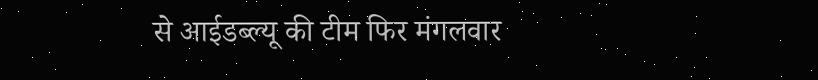से आईडब्ल्यू की टीम फिर मंगलवार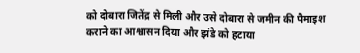को दोबारा जितेंद्र से मिली और उसे दोबारा से जमीन की पैमाइश कराने का आश्वासन दिया और झंडे को हटाया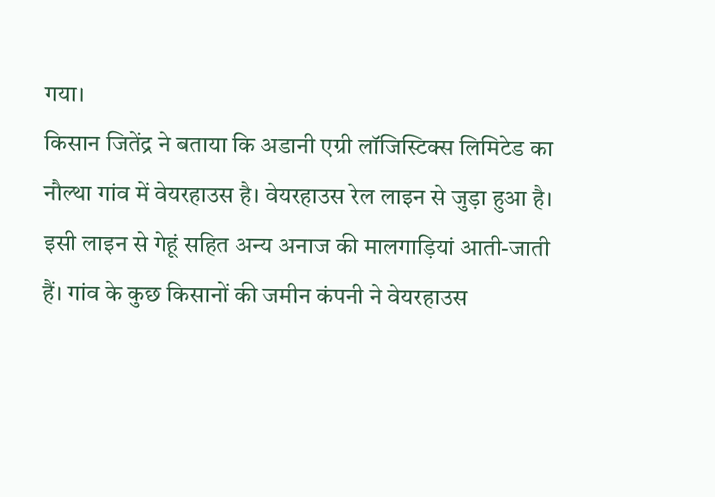गया।
किसान जितेंद्र ने बताया कि अडानी एग्री लॉजिस्टिक्स लिमिटेड का नौल्था गांव में वेयरहाउस है। वेयरहाउस रेल लाइन से जुड़ा हुआ है। इसी लाइन से गेहूं सहित अन्य अनाज की मालगाड़ियां आती-जाती हैं। गांव के कुछ किसानों की जमीन कंपनी ने वेयरहाउस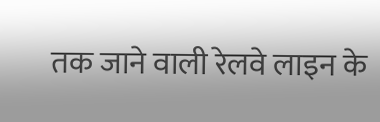तक जाने वाली रेलवे लाइन के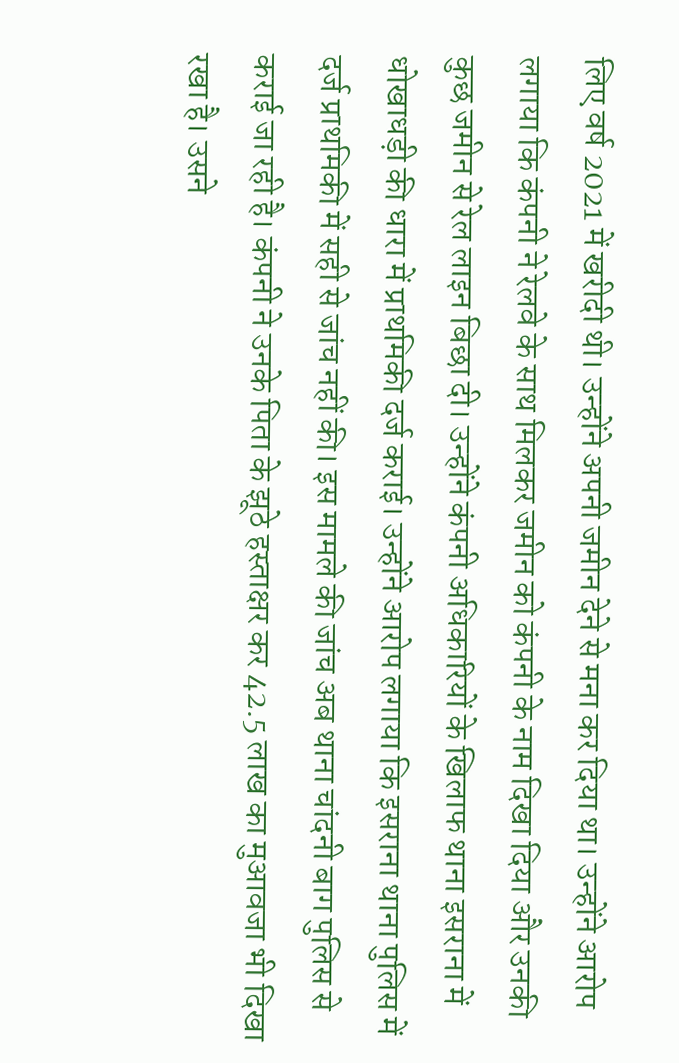लिए वर्ष 2021 में खरीदी थी। उन्होंने अपनी जमीन देने से मना कर दिया था। उन्होंने आरोप लगाया कि कंपनी ने रेलवे के साथ मिलकर जमीन को कंपनी के नाम दिखा दिया और उनकी कुछ जमीन से रेल लाइन बिछा दी। उन्होंने कंपनी अधिकारियों के खिलाफ थाना इसराना में धोखाधड़ी की धारा में प्राथमिकी दर्ज कराई। उन्होंने आरोप लगाया कि इसराना थाना पुलिस में दर्ज प्राथमिकी में सही से जांच नहीं की। इस मामले की जांच अब थाना चांदनी बाग पुलिस से कराई जा रही है। कंपनी ने उनके पिता के झूठे हस्ताक्षर कर 42.5 लाख का मुआवजा भी दिखा रखा है। उसने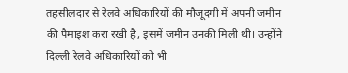तहसीलदार से रेलवे अधिकारियों की मौजूदगी में अपनी जमीन की पैमाइश करा रखी है, इसमें जमीन उनकी मिली थी। उन्होंने दिल्ली रेलवे अधिकारियों को भी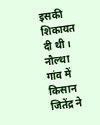इसकी शिकायत दी थी।
नौल्था गांव में किसान जितेंद्र ने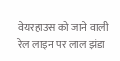वेयरहाउस को जाने वाली रेल लाइन पर लाल झंडा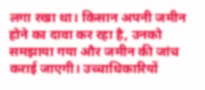लगा रखा था। किसान अपनी जमीन होने का दावा कर रहा है, उनको समझाया गया और जमीन की जांच कराई जाएगी। उच्चाधिकारियों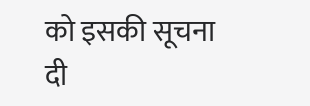को इसकी सूचना दी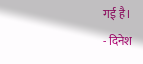गई है।
- दिनेश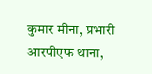कुमार मीना, प्रभारी आरपीएफ थाना,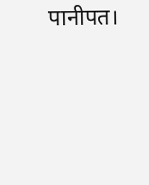पानीपत।